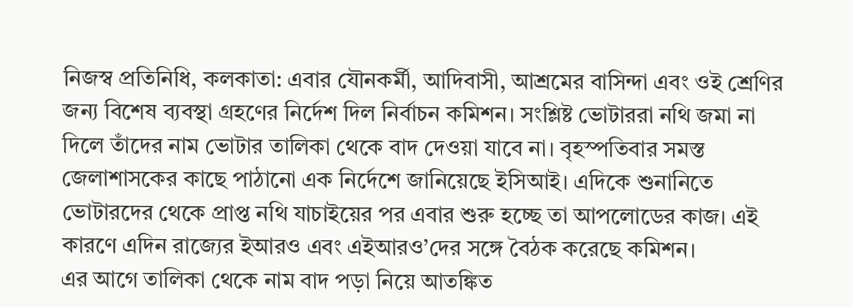নিজস্ব প্রতিনিধি, কলকাতা: এবার যৌনকর্মী, আদিবাসী, আশ্রমের বাসিন্দা এবং ওই শ্রেণির জন্য বিশেষ ব্যবস্থা গ্রহণের নির্দেশ দিল নির্বাচন কমিশন। সংশ্লিষ্ট ভোটাররা নথি জমা না দিলে তাঁদের নাম ভোটার তালিকা থেকে বাদ দেওয়া যাবে না। বৃহস্পতিবার সমস্ত জেলাশাসকের কাছে পাঠানো এক নির্দেশে জানিয়েছে ইসিআই। এদিকে শুনানিতে ভোটারদের থেকে প্রাপ্ত নথি যাচাইয়ের পর এবার শুরু হচ্ছে তা আপলোডের কাজ। এই কারণে এদিন রাজ্যের ইআরও এবং এইআরও’দের সঙ্গে বৈঠক করেছে কমিশন।
এর আগে তালিকা থেকে নাম বাদ পড়া নিয়ে আতঙ্কিত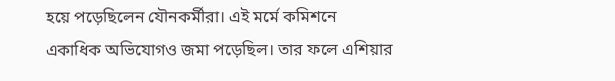হয়ে পড়েছিলেন যৌনকর্মীরা। এই মর্মে কমিশনে একাধিক অভিযোগও জমা পড়েছিল। তার ফলে এশিয়ার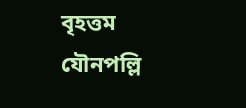বৃহত্তম যৌনপল্লি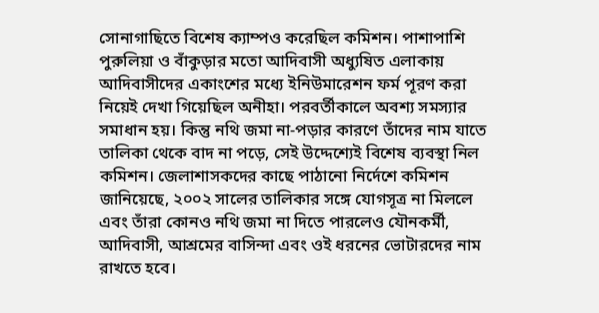সোনাগাছিতে বিশেষ ক্যাম্পও করেছিল কমিশন। পাশাপাশি পুরুলিয়া ও বাঁকুড়ার মতো আদিবাসী অধ্যুষিত এলাকায় আদিবাসীদের একাংশের মধ্যে ইনিউমারেশন ফর্ম পূরণ করা নিয়েই দেখা গিয়েছিল অনীহা। পরবর্তীকালে অবশ্য সমস্যার সমাধান হয়। কিন্তু নথি জমা না-পড়ার কারণে তাঁদের নাম যাতে তালিকা থেকে বাদ না পড়ে, সেই উদ্দেশ্যেই বিশেষ ব্যবস্থা নিল কমিশন। জেলাশাসকদের কাছে পাঠানো নির্দেশে কমিশন জানিয়েছে, ২০০২ সালের তালিকার সঙ্গে যোগসূত্র না মিললে এবং তাঁরা কোনও নথি জমা না দিতে পারলেও যৌনকর্মী, আদিবাসী, আশ্রমের বাসিন্দা এবং ওই ধরনের ভোটারদের নাম রাখতে হবে।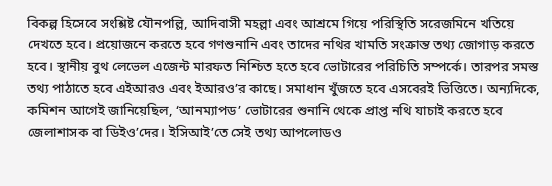বিকল্প হিসেবে সংশ্লিষ্ট যৌনপল্লি, আদিবাসী মহল্লা এবং আশ্রমে গিয়ে পরিস্থিতি সরেজমিনে খতিয়ে দেখতে হবে। প্রয়োজনে করতে হবে গণশুনানি এবং তাদের নথির খামতি সংক্রান্ত তথ্য জোগাড় করতে হবে। স্থানীয় বুথ লেভেল এজেন্ট মারফত নিশ্চিত হতে হবে ভোটারের পরিচিতি সম্পর্কে। তারপর সমস্ত তথ্য পাঠাতে হবে এইআরও এবং ইআরও’র কাছে। সমাধান খুঁজতে হবে এসবেরই ভিত্তিতে। অন্যদিকে, কমিশন আগেই জানিয়েছিল, ‘আনম্যাপড’ ভোটারের শুনানি থেকে প্রাপ্ত নথি যাচাই করতে হবে জেলাশাসক বা ডিইও’দের। ইসিআই’তে সেই তথ্য আপলোডও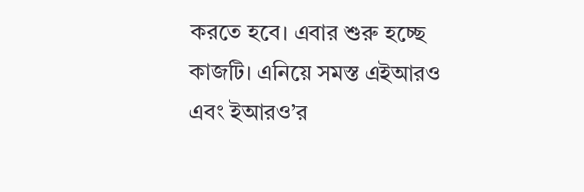করতে হবে। এবার শুরু হচ্ছে কাজটি। এনিয়ে সমস্ত এইআরও এবং ইআরও’র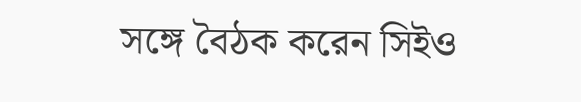সঙ্গে বৈঠক করেন সিইও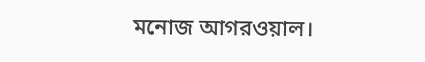মনোজ আগরওয়াল।